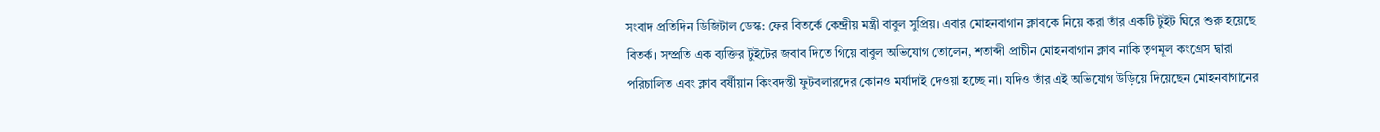সংবাদ প্রতিদিন ডিজিটাল ডেস্ক: ফের বিতর্কে কেন্দ্রীয় মন্ত্রী বাবুল সুপ্রিয়। এবার মোহনবাগান ক্লাবকে নিয়ে করা তাঁর একটি টুইট ঘিরে শুরু হয়েছে বিতর্ক। সম্প্রতি এক ব্যক্তির টুইটের জবাব দিতে গিয়ে বাবুল অভিযোগ তোলেন, শতাব্দী প্রাচীন মোহনবাগান ক্লাব নাকি তৃণমূল কংগ্রেস দ্বারা পরিচালিত এবং ক্লাব বর্ষীয়ান কিংবদন্তী ফুটবলারদের কোনও মর্যাদাই দেওয়া হচ্ছে না। যদিও তাঁর এই অভিযোগ উড়িয়ে দিয়েছেন মোহনবাগানের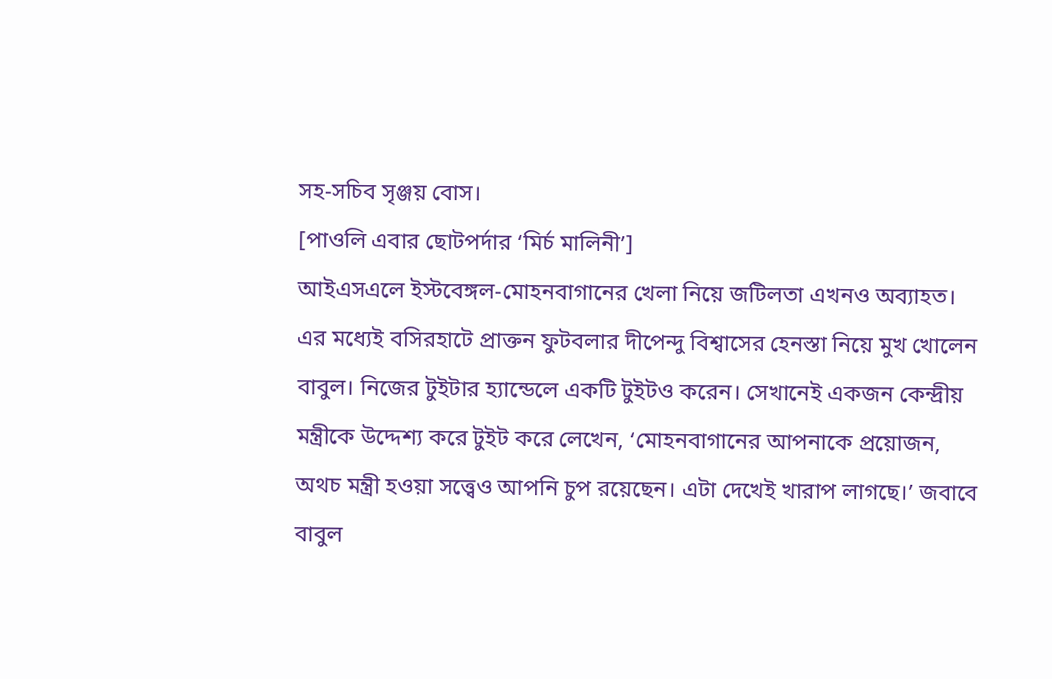সহ-সচিব সৃঞ্জয় বোস।
[পাওলি এবার ছোটপর্দার ‘মির্চ মালিনী’]
আইএসএলে ইস্টবেঙ্গল-মোহনবাগানের খেলা নিয়ে জটিলতা এখনও অব্যাহত। এর মধ্যেই বসিরহাটে প্রাক্তন ফুটবলার দীপেন্দু বিশ্বাসের হেনস্তা নিয়ে মুখ খোলেন বাবুল। নিজের টুইটার হ্যান্ডেলে একটি টুইটও করেন। সেখানেই একজন কেন্দ্রীয় মন্ত্রীকে উদ্দেশ্য করে টুইট করে লেখেন, ‘মোহনবাগানের আপনাকে প্রয়োজন, অথচ মন্ত্রী হওয়া সত্ত্বেও আপনি চুপ রয়েছেন। এটা দেখেই খারাপ লাগছে।’ জবাবে বাবুল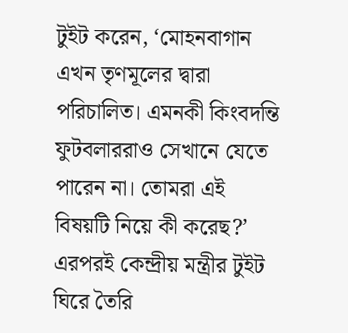টুইট করেন, ‘মোহনবাগান এখন তৃণমূলের দ্বারা পরিচালিত। এমনকী কিংবদন্তি ফুটবলাররাও সেখানে যেতে পারেন না। তোমরা এই বিষয়টি নিয়ে কী করেছ?’ এরপরই কেন্দ্রীয় মন্ত্রীর টুইট ঘিরে তৈরি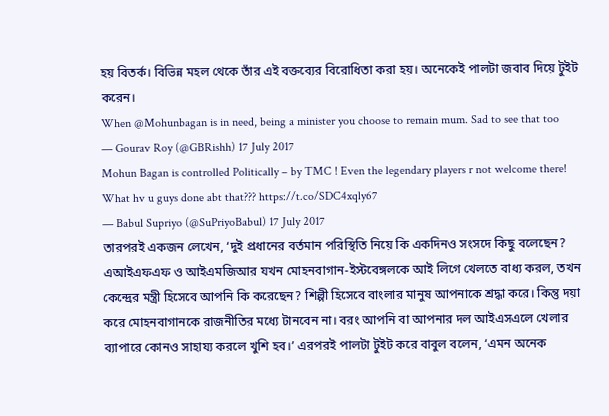হয় বিতর্ক। বিভিন্ন মহল থেকে তাঁর এই বক্তব্যের বিরোধিতা করা হয়। অনেকেই পালটা জবাব দিয়ে টুইট করেন।
When @Mohunbagan is in need, being a minister you choose to remain mum. Sad to see that too
— Gourav Roy (@GBRishh) 17 July 2017
Mohun Bagan is controlled Politically – by TMC ! Even the legendary players r not welcome there! What hv u guys done abt that??? https://t.co/SDC4xqly67
— Babul Supriyo (@SuPriyoBabul) 17 July 2017
তারপরই একজন লেখেন, ‘দুই প্রধানের বর্তমান পরিস্থিতি নিয়ে কি একদিনও সংসদে কিছু বলেছেন? এআইএফএফ ও আইএমজিআর যখন মোহনবাগান-ইস্টবেঙ্গলকে আই লিগে খেলতে বাধ্য করল, তখন কেন্দ্রের মন্ত্রী হিসেবে আপনি কি করেছেন? শিল্পী হিসেবে বাংলার মানুষ আপনাকে শ্রদ্ধা করে। কিন্তু দয়া করে মোহনবাগানকে রাজনীতির মধ্যে টানবেন না। বরং আপনি বা আপনার দল আইএসএলে খেলার ব্যাপারে কোনও সাহায্য করলে খুশি হব।’ এরপরই পালটা টুইট করে বাবুল বলেন, ‘এমন অনেক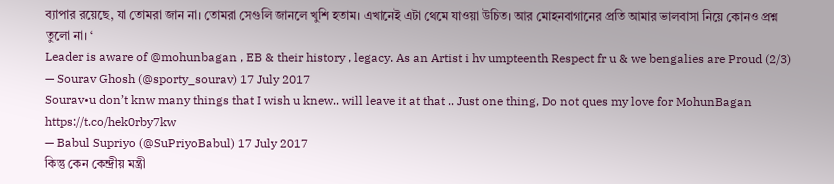ব্যাপার রয়েছে, যা তোমরা জান না। তোমরা সেগুলি জানলে খুশি হতাম। এখানেই এটা থেমে যাওয়া উচিত। আর মোহনবাগানের প্রতি আমার ভালবাসা নিয়ে কোনও প্রশ্ন তুলো না। ‘
Leader is aware of @mohunbagan , EB & their history , legacy. As an Artist i hv umpteenth Respect fr u & we bengalies are Proud (2/3)
— Sourav Ghosh (@sporty_sourav) 17 July 2017
Sourav•u don’t knw many things that I wish u knew.. will leave it at that .. Just one thing, Do not ques my love for MohunBagan https://t.co/hek0rby7kw
— Babul Supriyo (@SuPriyoBabul) 17 July 2017
কিন্তু কেন কেন্দ্রীয় মন্ত্রী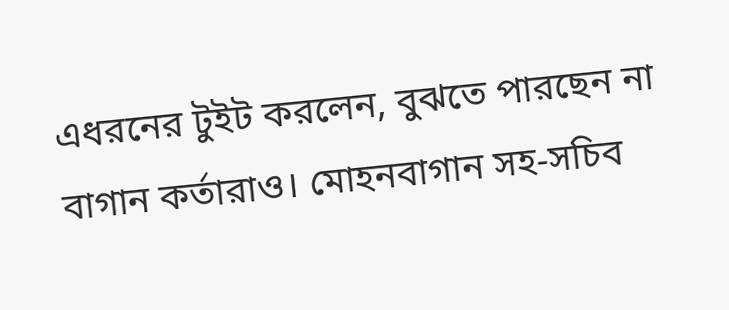এধরনের টুইট করলেন, বুঝতে পারছেন না বাগান কর্তারাও। মোহনবাগান সহ-সচিব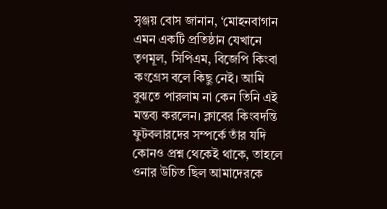সৃঞ্জয় বোস জানান, ‘মোহনবাগান এমন একটি প্রতিষ্ঠান যেখানে তৃণমূল, সিপিএম, বিজেপি কিংবা কংগ্রেস বলে কিছু নেই। আমি বুঝতে পারলাম না কেন তিনি এই মন্তব্য করলেন। ক্লাবের কিংবদন্তি ফুটবলারদের সম্পর্কে তাঁর যদি কোনও প্রশ্ন থেকেই থাকে, তাহলে ওনার উচিত ছিল আমাদেরকে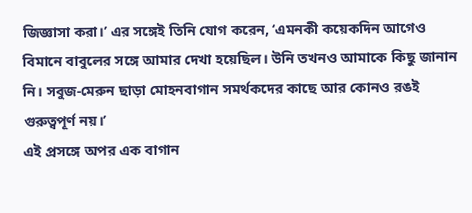জিজ্ঞাসা করা।’ এর সঙ্গেই তিনি যোগ করেন, ‘এমনকী কয়েকদিন আগেও বিমানে বাবুলের সঙ্গে আমার দেখা হয়েছিল। উনি তখনও আমাকে কিছু জানান নি। সবুজ-মেরুন ছাড়া মোহনবাগান সমর্থকদের কাছে আর কোনও রঙই গুরুত্বপূর্ণ নয়।’
এই প্রসঙ্গে অপর এক বাগান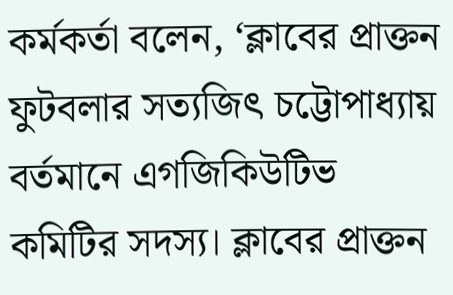কর্মকর্তা বলেন, ‘ক্লাবের প্রাক্তন ফুটবলার সত্যজিৎ চট্টোপাধ্যায় বর্তমানে এগজিকিউটিভ কমিটির সদস্য। ক্লাবের প্রাক্তন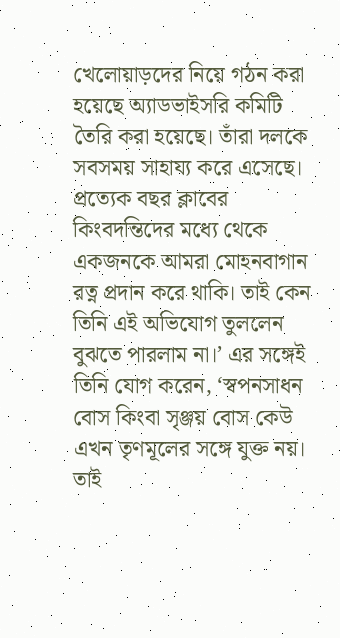খেলোয়াড়দের নিয়ে গঠন করা হয়েছে অ্যাডভাইসরি কমিটি তৈরি করা হয়েছে। তাঁরা দলকে সবসময় সাহায্য করে এসেছে। প্রত্যেক বছর ক্লাবের কিংবদন্তিদের মধ্যে থেকে একজনকে আমরা মোহনবাগান রত্ন প্রদান করে থাকি। তাই কেন তিনি এই অভিযোগ তুললেন বুঝতে পারলাম না।’ এর সঙ্গেই তিনি যোগ করেন, ‘স্বপনসাধন বোস কিংবা সৃঞ্জয় বোস কেউ এখন তৃণমূলের সঙ্গে যুক্ত নয়। তাই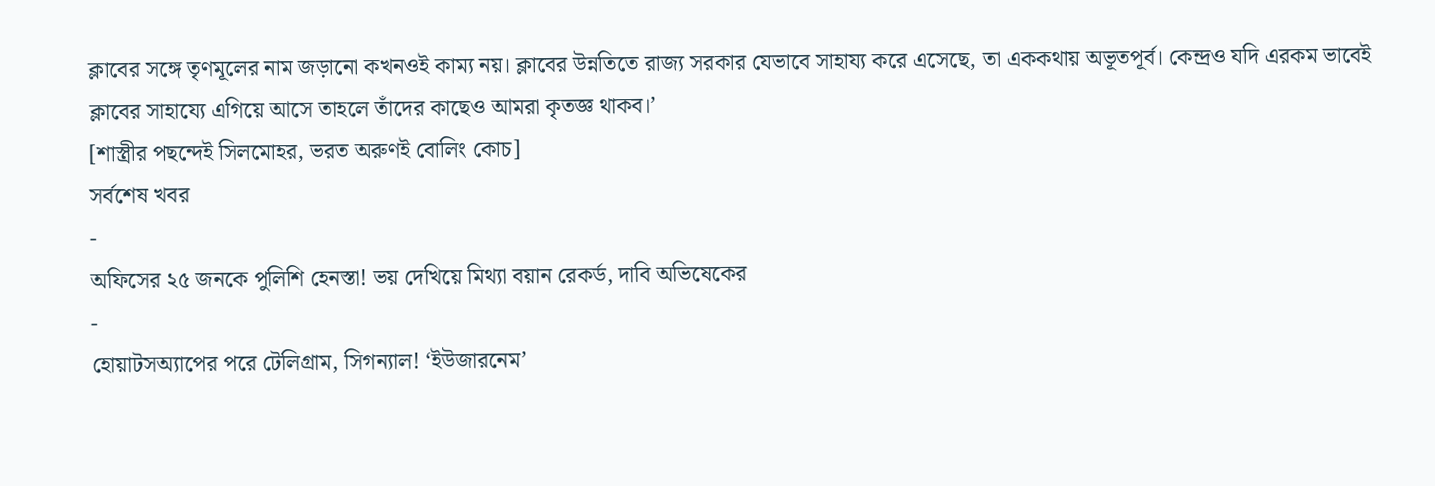ক্লাবের সঙ্গে তৃণমূলের নাম জড়ানো কখনওই কাম্য নয়। ক্লাবের উন্নতিতে রাজ্য সরকার যেভাবে সাহায্য করে এসেছে, তা এককথায় অভূতপূর্ব। কেন্দ্রও যদি এরকম ভাবেই ক্লাবের সাহায্যে এগিয়ে আসে তাহলে তাঁদের কাছেও আমরা কৃতজ্ঞ থাকব।’
[শাস্ত্রীর পছন্দেই সিলমোহর, ভরত অরুণই বোলিং কোচ]
সর্বশেষ খবর
-
অফিসের ২৫ জনকে পুলিশি হেনস্তা! ভয় দেখিয়ে মিথ্যা বয়ান রেকর্ড, দাবি অভিষেকের
-
হোয়াটসঅ্যাপের পরে টেলিগ্রাম, সিগন্যাল! ‘ইউজারনেম’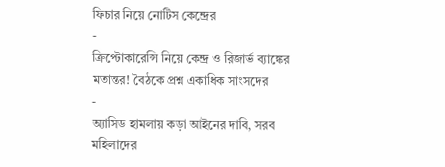ফিচার নিয়ে নোটিস কেন্দ্রের
-
ক্রিপ্টোকারেন্সি নিয়ে কেন্দ্র ও রিজার্ভ ব্যাঙ্কের মতান্তর! বৈঠকে প্রশ্ন একাধিক সাংসদের
-
অ্যাসিড হামলায় কড়া আইনের দাবি, সরব মহিলাদের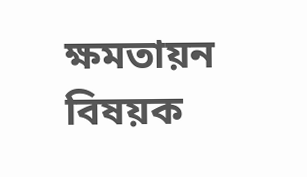ক্ষমতায়ন বিষয়ক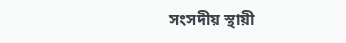সংসদীয় স্থায়ী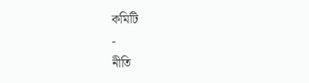কমিটি
-
নীতি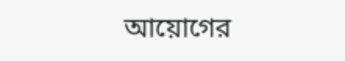আয়োগের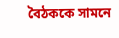বৈঠককে সামনে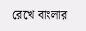রেখে বাংলার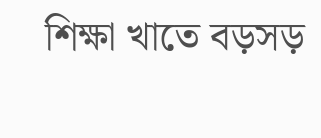শিক্ষা খাতে বড়সড়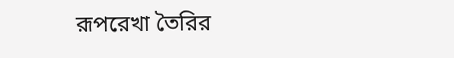রূপরেখা তৈরির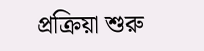প্রক্রিয়া শুরু